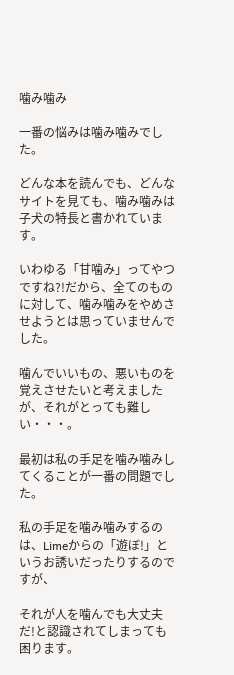噛み噛み

一番の悩みは噛み噛みでした。

どんな本を読んでも、どんなサイトを見ても、噛み噛みは子犬の特長と書かれています。

いわゆる「甘噛み」ってやつですね?!だから、全てのものに対して、噛み噛みをやめさせようとは思っていませんでした。

噛んでいいもの、悪いものを覚えさせたいと考えましたが、それがとっても難しい・・・。

最初は私の手足を噛み噛みしてくることが一番の問題でした。

私の手足を噛み噛みするのは、Limeからの「遊ぼ!」というお誘いだったりするのですが、

それが人を噛んでも大丈夫だ!と認識されてしまっても困ります。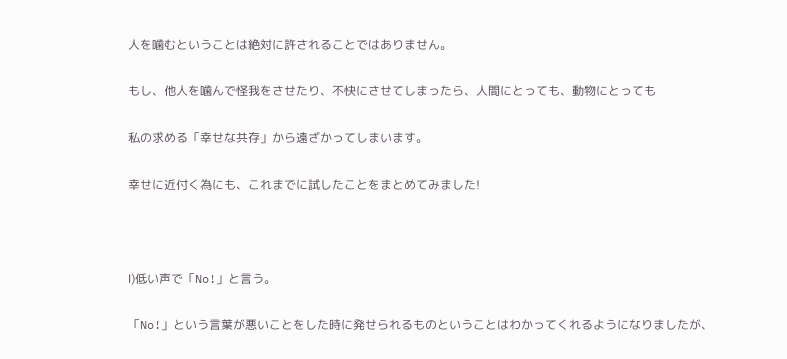人を噛むということは絶対に許されることではありません。

もし、他人を噛んで怪我をさせたり、不快にさせてしまったら、人間にとっても、動物にとっても

私の求める「幸せな共存」から遠ざかってしまいます。

幸せに近付く為にも、これまでに試したことをまとめてみました!



Ⅰ)低い声で「No!」と言う。

「No!」という言葉が悪いことをした時に発せられるものということはわかってくれるようになりましたが、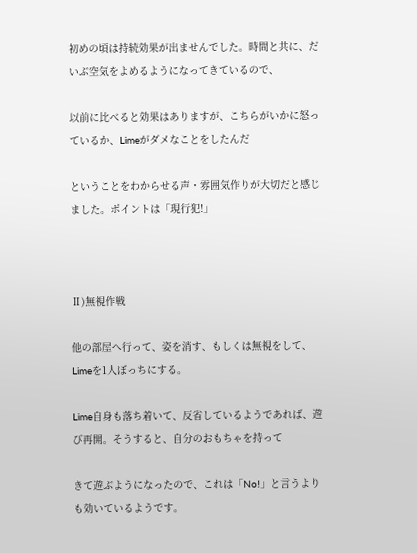初めの頃は持続効果が出ませんでした。時間と共に、だいぶ空気をよめるようになってきているので、

以前に比べると効果はありますが、こちらがいかに怒っているか、Limeがダメなことをしたんだ

ということをわからせる声・雰囲気作りが大切だと感じました。ポイントは「現行犯!」



Ⅱ)無視作戦

他の部屋へ行って、姿を消す、もしくは無視をして、Limeを1人ぼっちにする。

Lime自身も落ち着いて、反省しているようであれば、遊び再開。そうすると、自分のおもちゃを持って

きて遊ぶようになったので、これは「No!」と言うよりも効いているようです。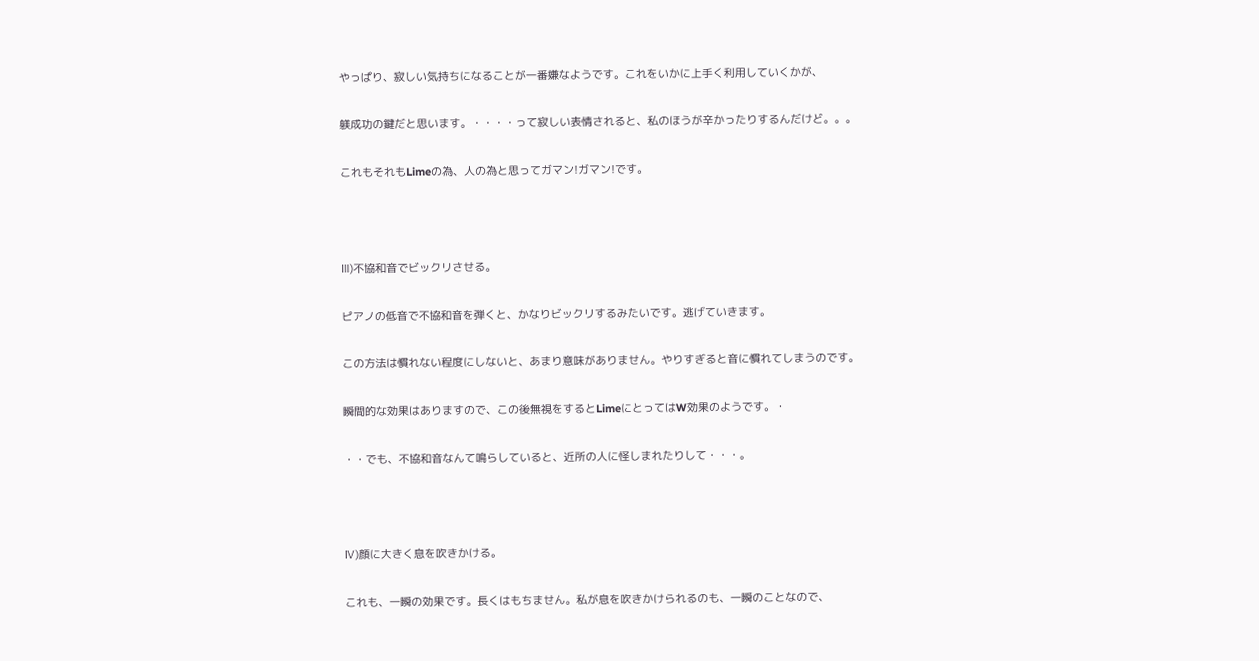やっぱり、寂しい気持ちになることが一番嫌なようです。これをいかに上手く利用していくかが、

躾成功の鍵だと思います。・・・・って寂しい表情されると、私のほうが辛かったりするんだけど。。。

これもそれもLimeの為、人の為と思ってガマン!ガマン!です。



Ⅲ)不協和音でビックリさせる。

ピアノの低音で不協和音を弾くと、かなりビックリするみたいです。逃げていきます。

この方法は慣れない程度にしないと、あまり意味がありません。やりすぎると音に慣れてしまうのです。

瞬間的な効果はありますので、この後無視をするとLimeにとってはW効果のようです。・

・・でも、不協和音なんて鳴らしていると、近所の人に怪しまれたりして・・・。



Ⅳ)顔に大きく息を吹きかける。

これも、一瞬の効果です。長くはもちません。私が息を吹きかけられるのも、一瞬のことなので、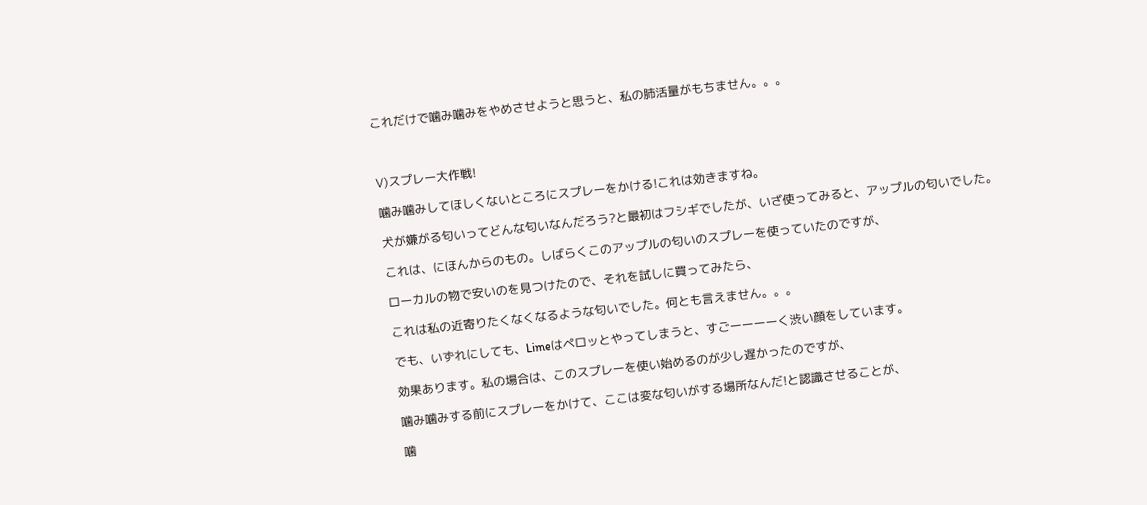これだけで噛み噛みをやめさせようと思うと、私の肺活量がもちません。。。



Ⅴ)スプレー大作戦!

噛み噛みしてほしくないところにスプレーをかける!これは効きますね。

犬が嫌がる匂いってどんな匂いなんだろう?と最初はフシギでしたが、いざ使ってみると、アップルの匂いでした。

これは、にほんからのもの。しばらくこのアップルの匂いのスプレーを使っていたのですが、

ローカルの物で安いのを見つけたので、それを試しに買ってみたら、

これは私の近寄りたくなくなるような匂いでした。何とも言えません。。。

でも、いずれにしても、Limeはペロッとやってしまうと、すごーーーーく渋い顔をしています。

効果あります。私の場合は、このスプレーを使い始めるのが少し遅かったのですが、

噛み噛みする前にスプレーをかけて、ここは変な匂いがする場所なんだ!と認識させることが、

噛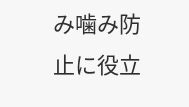み噛み防止に役立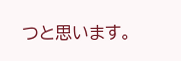つと思います。